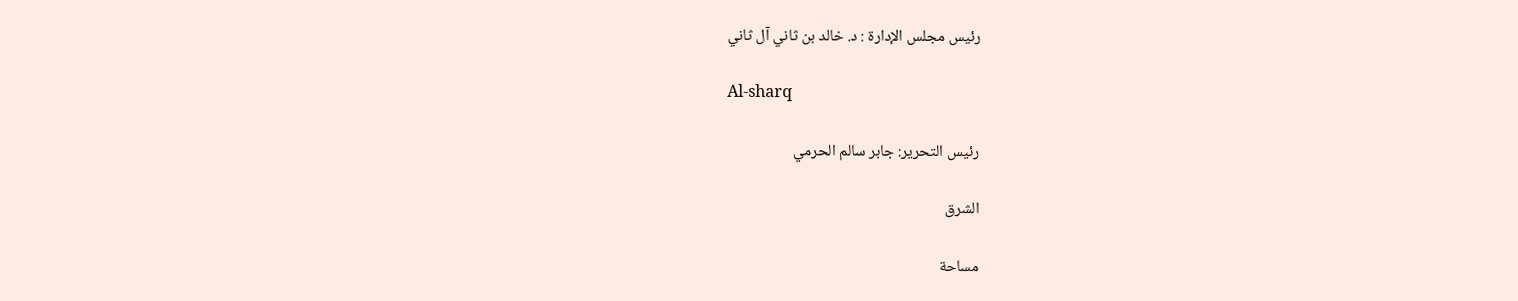رئيس مجلس الإدارة : د. خالد بن ثاني آل ثاني

Al-sharq

رئيس التحرير: جابر سالم الحرمي

الشرق

مساحة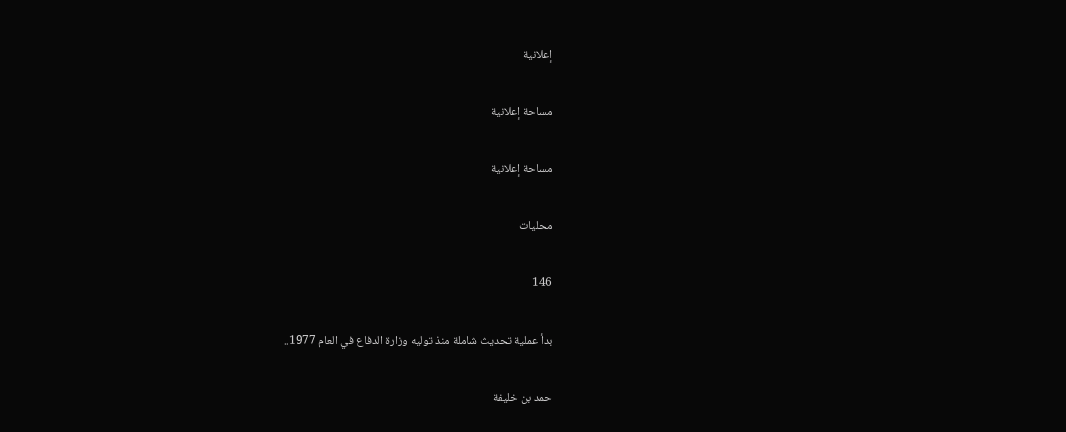إعلانية

مساحة إعلانية

مساحة إعلانية

محليات

146

بدأ عملية تحديث شاملة منذ توليه وزارة الدفاع في العام 1977..

حمد بن خليفة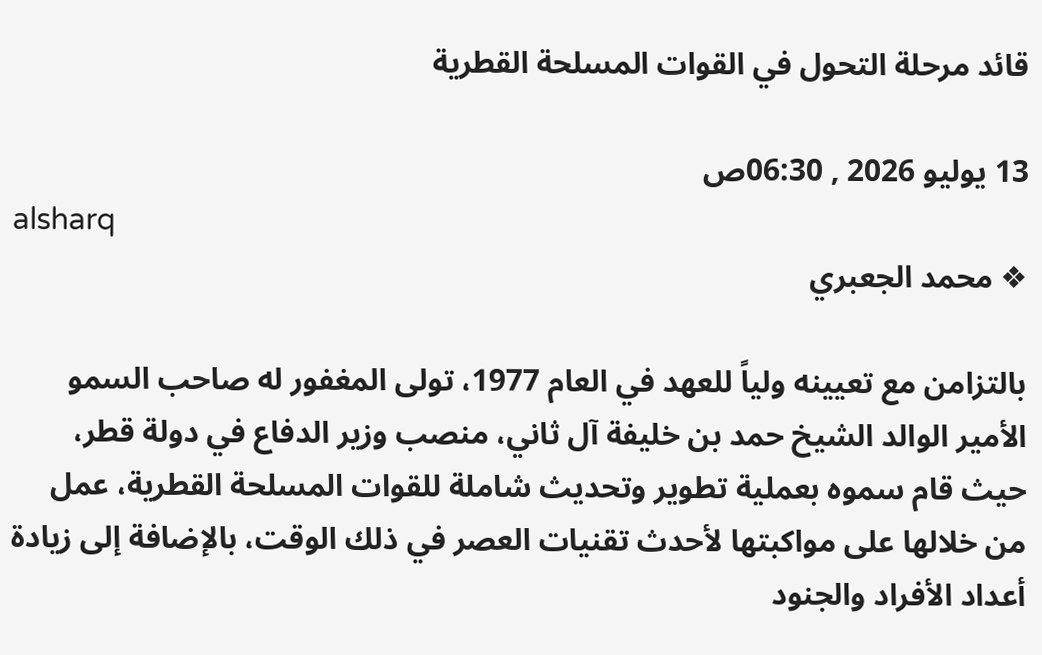قائد مرحلة التحول في القوات المسلحة القطرية

13 يوليو 2026 , 06:30ص
alsharq
❖ محمد الجعبري

بالتزامن مع تعيينه ولياً للعهد في العام 1977، تولى المغفور له صاحب السمو الأمير الوالد الشيخ حمد بن خليفة آل ثاني، منصب وزير الدفاع في دولة قطر، حيث قام سموه بعملية تطوير وتحديث شاملة للقوات المسلحة القطرية، عمل من خلالها على مواكبتها لأحدث تقنيات العصر في ذلك الوقت، بالإضافة إلى زيادة أعداد الأفراد والجنود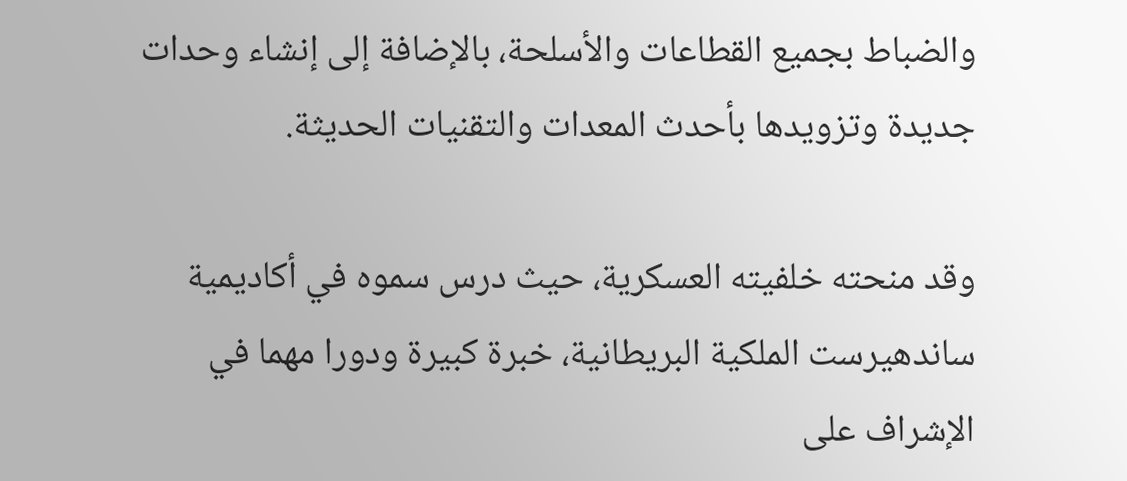والضباط بجميع القطاعات والأسلحة، بالإضافة إلى إنشاء وحدات جديدة وتزويدها بأحدث المعدات والتقنيات الحديثة.

وقد منحته خلفيته العسكرية، حيث درس سموه في أكاديمية ساندهيرست الملكية البريطانية، خبرة كبيرة ودورا مهما في الإشراف على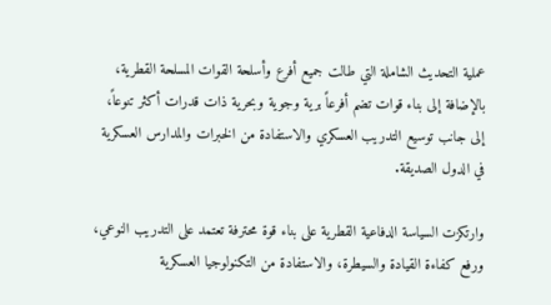عملية التحديث الشاملة التي طالت جميع أفرع وأسلحة القوات المسلحة القطرية، بالإضافة إلى بناء قوات تضم أفرعاً برية وجوية وبحرية ذات قدرات أكثر تنوعاً، إلى جانب توسيع التدريب العسكري والاستفادة من الخبرات والمدارس العسكرية في الدول الصديقة.

وارتكزت السياسة الدفاعية القطرية على بناء قوة محترفة تعتمد على التدريب النوعي، ورفع كفاءة القيادة والسيطرة، والاستفادة من التكنولوجيا العسكرية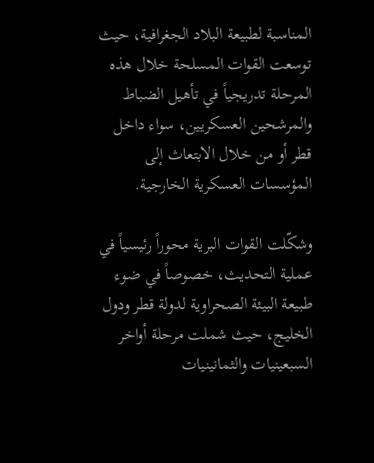المناسبة لطبيعة البلاد الجغرافية، حيث توسعت القوات المسلحة خلال هذه المرحلة تدريجياً في تأهيل الضباط والمرشحين العسكريين، سواء داخل قطر أو من خلال الابتعاث إلى المؤسسات العسكرية الخارجية.

وشكّلت القوات البرية محوراً رئيسياً في عملية التحديث، خصوصاً في ضوء طبيعة البيئة الصحراوية لدولة قطر ودول الخليج، حيث شملت مرحلة أواخر السبعينيات والثمانينيات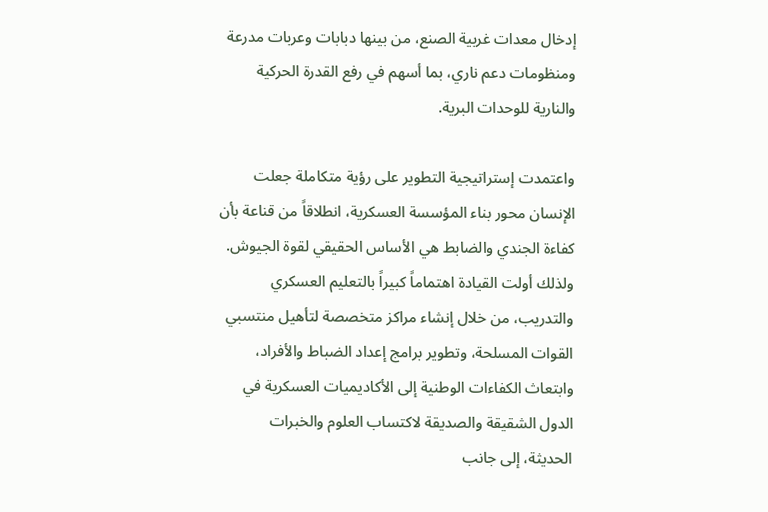إدخال معدات غربية الصنع، من بينها دبابات وعربات مدرعة ومنظومات دعم ناري، بما أسهم في رفع القدرة الحركية والنارية للوحدات البرية.

واعتمدت إستراتيجية التطوير على رؤية متكاملة جعلت الإنسان محور بناء المؤسسة العسكرية، انطلاقاً من قناعة بأن كفاءة الجندي والضابط هي الأساس الحقيقي لقوة الجيوش. ولذلك أولت القيادة اهتماماً كبيراً بالتعليم العسكري والتدريب، من خلال إنشاء مراكز متخصصة لتأهيل منتسبي القوات المسلحة، وتطوير برامج إعداد الضباط والأفراد، وابتعاث الكفاءات الوطنية إلى الأكاديميات العسكرية في الدول الشقيقة والصديقة لاكتساب العلوم والخبرات الحديثة، إلى جانب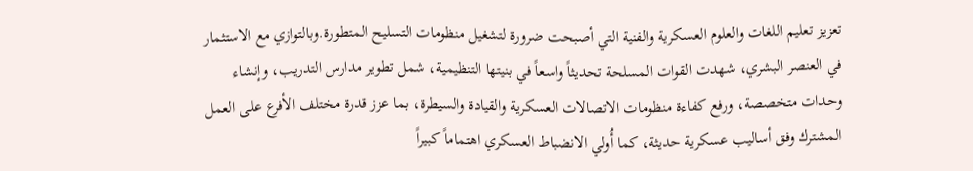تعزيز تعليم اللغات والعلوم العسكرية والفنية التي أصبحت ضرورة لتشغيل منظومات التسليح المتطورة.وبالتوازي مع الاستثمار في العنصر البشري، شهدت القوات المسلحة تحديثاً واسعاً في بنيتها التنظيمية، شمل تطوير مدارس التدريب، وإنشاء وحدات متخصصة، ورفع كفاءة منظومات الاتصالات العسكرية والقيادة والسيطرة، بما عزز قدرة مختلف الأفرع على العمل المشترك وفق أساليب عسكرية حديثة، كما أُولي الانضباط العسكري اهتماماً كبيراً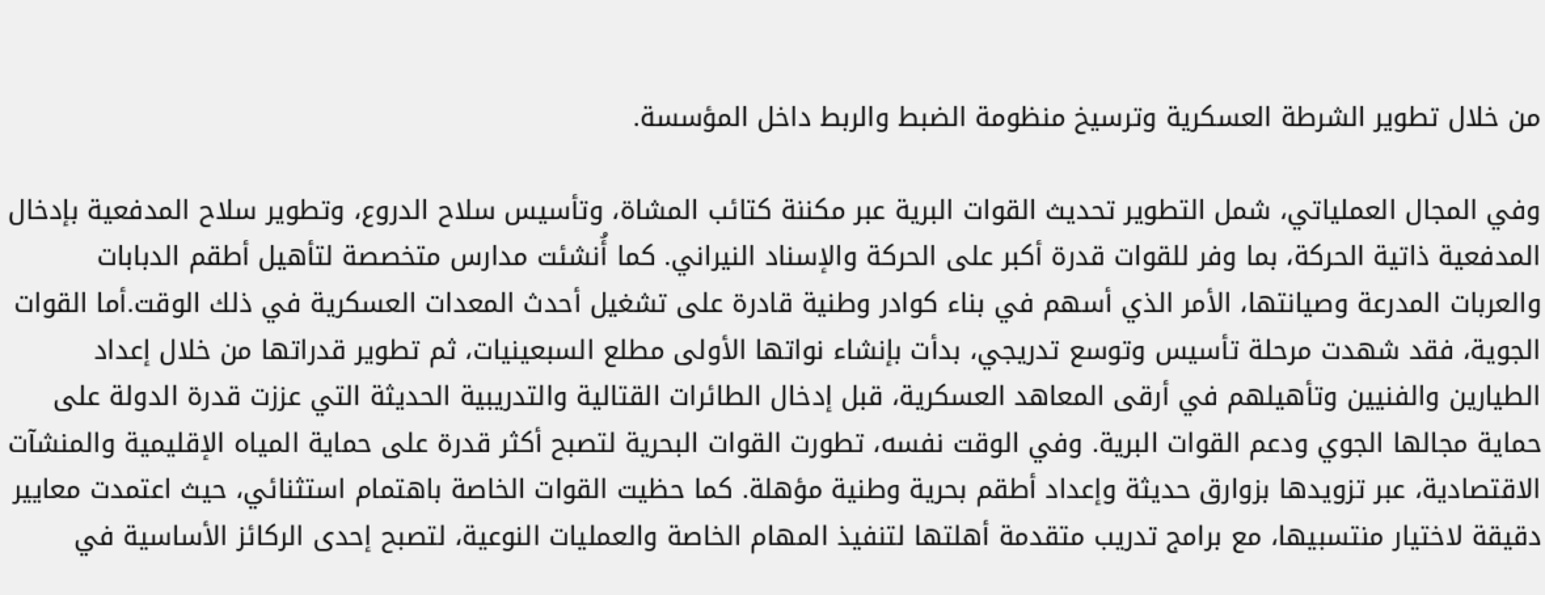من خلال تطوير الشرطة العسكرية وترسيخ منظومة الضبط والربط داخل المؤسسة.

وفي المجال العملياتي، شمل التطوير تحديث القوات البرية عبر مكننة كتائب المشاة، وتأسيس سلاح الدروع، وتطوير سلاح المدفعية بإدخال المدفعية ذاتية الحركة، بما وفر للقوات قدرة أكبر على الحركة والإسناد النيراني. كما أُنشئت مدارس متخصصة لتأهيل أطقم الدبابات والعربات المدرعة وصيانتها، الأمر الذي أسهم في بناء كوادر وطنية قادرة على تشغيل أحدث المعدات العسكرية في ذلك الوقت.أما القوات الجوية، فقد شهدت مرحلة تأسيس وتوسع تدريجي، بدأت بإنشاء نواتها الأولى مطلع السبعينيات، ثم تطوير قدراتها من خلال إعداد الطيارين والفنيين وتأهيلهم في أرقى المعاهد العسكرية، قبل إدخال الطائرات القتالية والتدريبية الحديثة التي عززت قدرة الدولة على حماية مجالها الجوي ودعم القوات البرية. وفي الوقت نفسه، تطورت القوات البحرية لتصبح أكثر قدرة على حماية المياه الإقليمية والمنشآت الاقتصادية، عبر تزويدها بزوارق حديثة وإعداد أطقم بحرية وطنية مؤهلة. كما حظيت القوات الخاصة باهتمام استثنائي، حيث اعتمدت معايير دقيقة لاختيار منتسبيها، مع برامج تدريب متقدمة أهلتها لتنفيذ المهام الخاصة والعمليات النوعية، لتصبح إحدى الركائز الأساسية في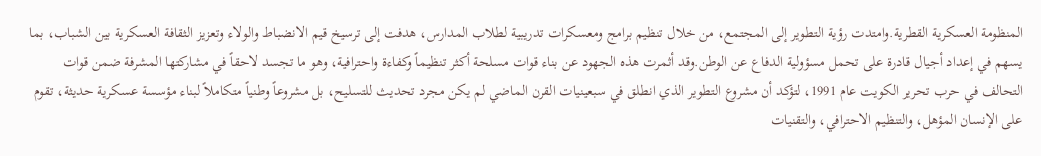المنظومة العسكرية القطرية.وامتدت رؤية التطوير إلى المجتمع، من خلال تنظيم برامج ومعسكرات تدريبية لطلاب المدارس، هدفت إلى ترسيخ قيم الانضباط والولاء وتعزيز الثقافة العسكرية بين الشباب، بما يسهم في إعداد أجيال قادرة على تحمل مسؤولية الدفاع عن الوطن.وقد أثمرت هذه الجهود عن بناء قوات مسلحة أكثر تنظيماً وكفاءة واحترافية، وهو ما تجسد لاحقاً في مشاركتها المشرفة ضمن قوات التحالف في حرب تحرير الكويت عام 1991، لتؤكد أن مشروع التطوير الذي انطلق في سبعينيات القرن الماضي لم يكن مجرد تحديث للتسليح، بل مشروعاً وطنياً متكاملاً لبناء مؤسسة عسكرية حديثة، تقوم على الإنسان المؤهل، والتنظيم الاحترافي، والتقنيات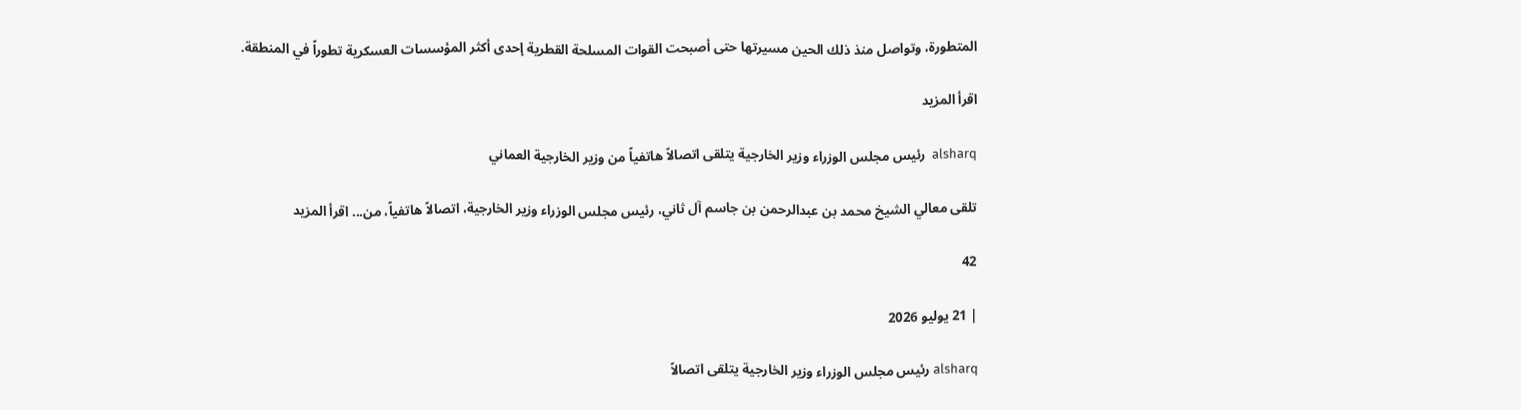المتطورة، وتواصل منذ ذلك الحين مسيرتها حتى أصبحت القوات المسلحة القطرية إحدى أكثر المؤسسات العسكرية تطوراً في المنطقة.

اقرأ المزيد

alsharq  رئيس مجلس الوزراء وزير الخارجية يتلقى اتصالاً هاتفياً من وزير الخارجية العماني

تلقى معالي الشيخ محمد بن عبدالرحمن بن جاسم آل ثاني، رئيس مجلس الوزراء وزير الخارجية، اتصالاً هاتفياً، من... اقرأ المزيد

42

| 21 يوليو 2026

alsharq رئيس مجلس الوزراء وزير الخارجية يتلقى اتصالاً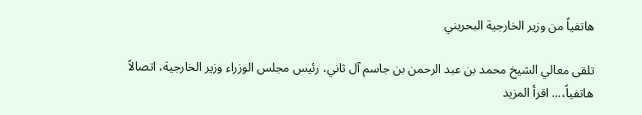هاتفياً من وزير الخارجية البحريني

تلقى معالي الشيخ محمد بن عبد الرحمن بن جاسم آل ثاني، رئيس مجلس الوزراء وزير الخارجية، اتصالاً هاتفياً،... اقرأ المزيد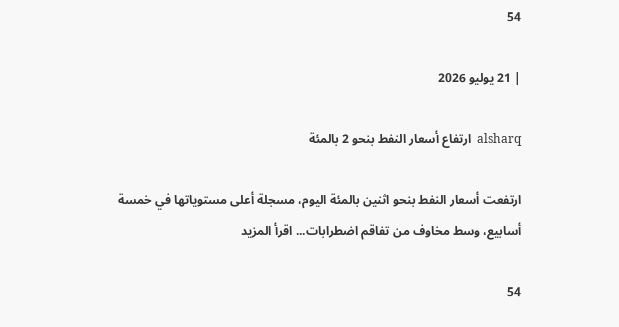54

| 21 يوليو 2026

alsharq  ارتفاع أسعار النفط بنحو 2 بالمئة

ارتفعت أسعار ‌النفط بنحو اثنين بالمئة اليوم، مسجلة أعلى مستوياتها في ‌خمسة أسابيع، وسط مخاوف من تفاقم اضطرابات... اقرأ المزيد

54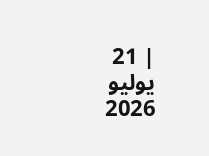| 21 يوليو 2026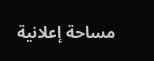مساحة إعلانية